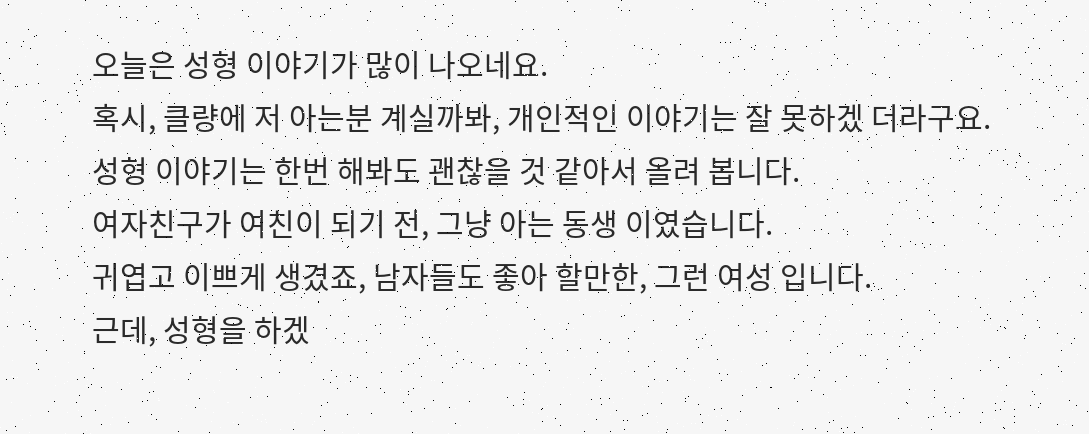오늘은 성형 이야기가 많이 나오네요.
혹시, 클량에 저 아는분 계실까봐, 개인적인 이야기는 잘 못하겠 더라구요.
성형 이야기는 한번 해봐도 괜찮을 것 같아서 올려 봅니다.
여자친구가 여친이 되기 전, 그냥 아는 동생 이였습니다.
귀엽고 이쁘게 생겼죠, 남자들도 좋아 할만한, 그런 여성 입니다.
근데, 성형을 하겠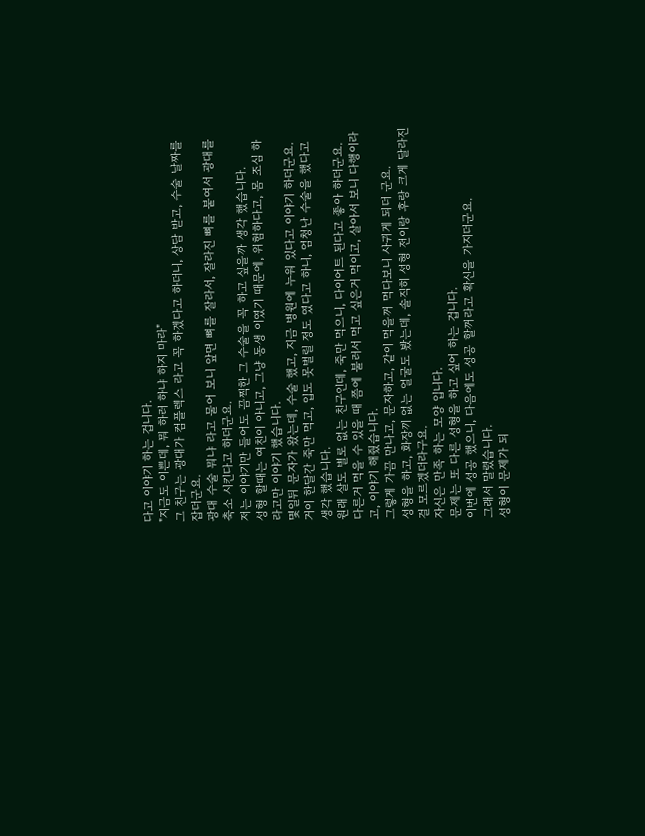다고 이야기 하는 겁니다.
"지금도 이쁜데, 뭐 하러 하냐 하지 마라"
그 친구는 광대가 컴플렉스 라고 꼭 하겠다고 하더니, 상담 받고, 수술 날짜를 잡더군요.
광대 수술 뭐냐 라고 물어 보니 앞면 뼈를 잘라서, 잘라진 뼈를 붙여서 광대를 축소 시킨다고 하더군요.
저는 이야기만 들어도 끔찍한 그 수술을 꼭 하고 싶을까 생각 했습니다.
성형 할때는 여친이 아니고, 그냥 동생 이였기 때문에, 위험하다고, 몸 조심 하라고만 이야기 했습니다.
몇일뒤 문자가 왔는데, 수술 했고, 지금 병원에 누워 있다고 이야기 하더군요.
거이 한달간 죽만 먹고, 입도 못벌릴 정도 였다고 하니, 엄청난 수술을 했다고 생각 했습니다.
원래 살도 별로 없는 친구인데, 죽만 먹으니, 다이어트 된다고 좋아 하더군요.
다른거 먹을 수 있을 때 쯤에 불러서 먹고 싶은거 먹이고, 살아서 보니 다행이라고, 이야기 해줬습니다.
그렇게 가끔 만나고, 문자하고, 같이 먹을꺼 먹다보니 사귀게 되더 군요.
성형을 하고, 화장끼 없는 얼굴도 봤는데, 솔직히 성형 전이랑 후랑 크게 달라진걸 모르겠더라구요.
자신은 만족 하는 모양 입니다.
문제는 또 다른 성형을 하고 싶어 하는 겁니다.
이번에 성공 했으니, 다음에도 성공 할꺼라고 확신을 가지더군요.
그래서 말렸습니다.
성형이 문제가 되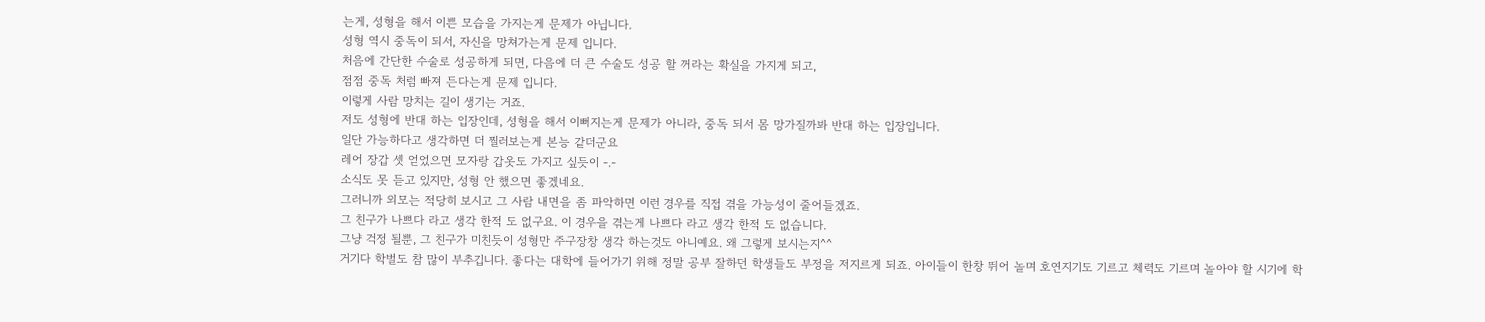는게, 성형을 해서 이쁜 모습을 가지는게 문제가 아닙니다.
성형 역시 중독이 되서, 자신을 망쳐가는게 문제 입니다.
처음에 간단한 수술로 성공하게 되면, 다음에 더 큰 수술도 성공 할 꺼라는 확실을 가지게 되고,
점점 중독 처럼 빠져 든다는게 문제 입니다.
이렇게 사람 망치는 길이 생기는 거죠.
저도 성형에 반대 하는 입장인데, 성형을 해서 이뻐지는게 문제가 아니라, 중독 되서 몸 망가질까봐 반대 하는 입장입니다.
일단 가능하다고 생각하면 더 찔러보는게 본능 같더군요
레어 장갑 셋 얻었으면 모자랑 갑옷도 가지고 싶듯이 -.-
소식도 못 듣고 있지만, 성형 안 했으면 좋겠네요.
그러니까 외모는 적당히 보시고 그 사람 내면을 좀 파악하면 이런 경우를 직접 겪을 가능성이 줄어들겠죠.
그 친구가 나쁘다 라고 생각 한적 도 없구요. 이 경우을 겪는게 나쁘다 라고 생각 한적 도 없습니다.
그냥 걱정 될뿐, 그 친구가 미친듯이 성형만 주구장창 생각 하는것도 아니예요. 왜 그렇게 보시는지^^
거기다 학벌도 참 많이 부추깁니다. 좋다는 대학에 들어가기 위해 정말 공부 잘하던 학생들도 부정을 저지르게 되죠. 아이들이 한창 뛰어 놀며 호연지기도 기르고 체력도 기르며 놀아야 할 시기에 학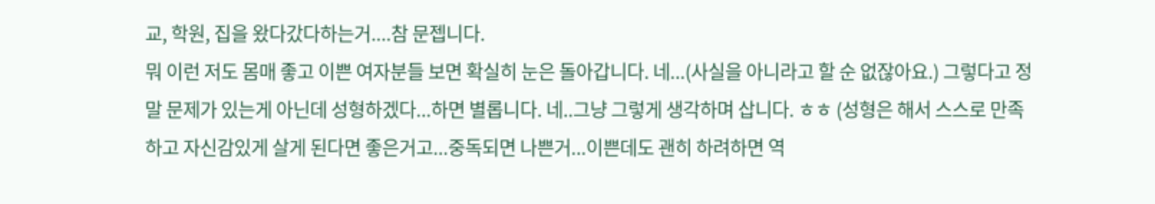교, 학원, 집을 왔다갔다하는거....참 문젭니다.
뭐 이런 저도 몸매 좋고 이쁜 여자분들 보면 확실히 눈은 돌아갑니다. 네...(사실을 아니라고 할 순 없잖아요.) 그렇다고 정말 문제가 있는게 아닌데 성형하겠다...하면 별롭니다. 네..그냥 그렇게 생각하며 삽니다. ㅎㅎ (성형은 해서 스스로 만족하고 자신감있게 살게 된다면 좋은거고...중독되면 나쁜거...이쁜데도 괜히 하려하면 역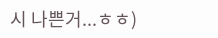시 나쁜거...ㅎㅎ)